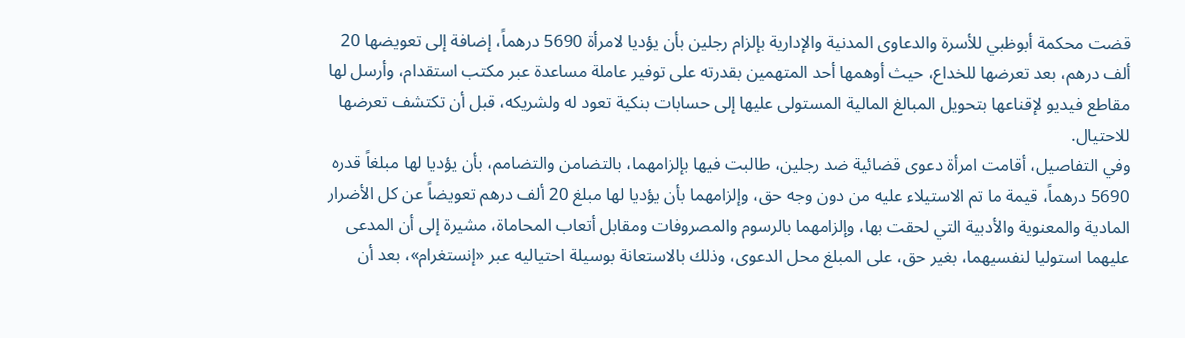قضت محكمة أبوظبي للأسرة والدعاوى المدنية والإدارية بإلزام رجلين بأن يؤديا لامرأة 5690 درهماً، إضافة إلى تعويضها 20 ألف درهم، بعد تعرضها للخداع، حيث أوهمها أحد المتهمين بقدرته على توفير عاملة مساعدة عبر مكتب استقدام، وأرسل لها مقاطع فيديو لإقناعها بتحويل المبالغ المالية المستولى عليها إلى حسابات بنكية تعود له ولشريكه، قبل أن تكتشف تعرضها للاحتيال.
وفي التفاصيل، أقامت امرأة دعوى قضائية ضد رجلين، طالبت فيها بإلزامهما، بالتضامن والتضامم، بأن يؤديا لها مبلغاً قدره 5690 درهماً، قيمة ما تم الاستيلاء عليه من دون وجه حق، وإلزامهما بأن يؤديا لها مبلغ 20 ألف درهم تعويضاً عن كل الأضرار المادية والمعنوية والأدبية التي لحقت بها، وإلزامهما بالرسوم والمصروفات ومقابل أتعاب المحاماة، مشيرة إلى أن المدعى عليهما استوليا لنفسيهما، بغير حق، على المبلغ محل الدعوى، وذلك بالاستعانة بوسيلة احتياليه عبر «إنستغرام»، بعد أن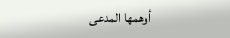أوهمها المدعى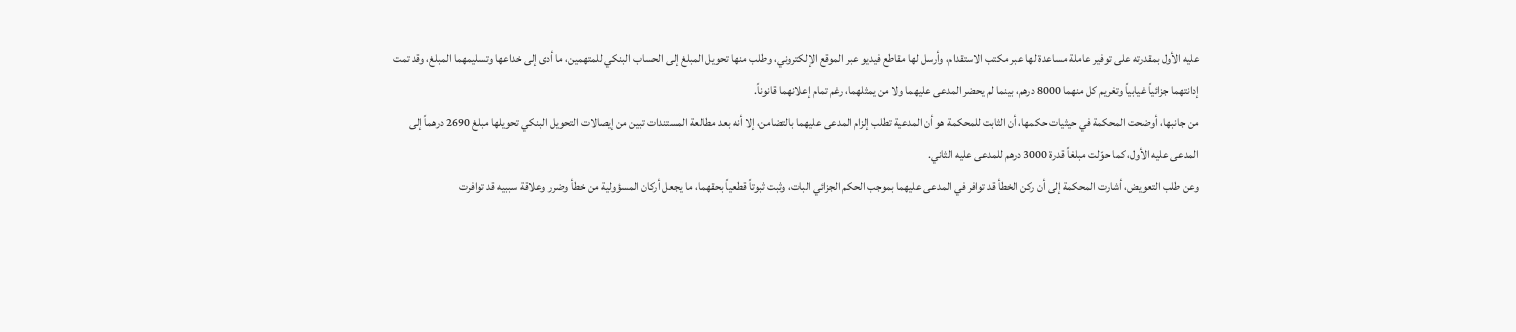عليه الأول بمقدرته على توفير عاملة مساعدة لها عبر مكتب الاستقدام، وأرسل لها مقاطع فيديو عبر الموقع الإلكتروني، وطلب منها تحويل المبلغ إلى الحساب البنكي للمتهمين، ما أدى إلى خداعها وتسليمهما المبلغ، وقد تمت إدانتهما جزائياً غيابياً وتغريم كل منهما 8000 درهم، بينما لم يحضر المدعى عليهما ولا من يمثلهما، رغم تمام إعلانهما قانوناً.
من جانبها، أوضحت المحكمة في حيثيات حكمها، أن الثابت للمحكمة هو أن المدعية تطلب إلزام المدعى عليهما بالتضامن، إلا أنه بعد مطالعة المستندات تبين من إيصالات التحويل البنكي تحويلها مبلغ 2690 درهماً إلى المدعى عليه الأول، كما حوّلت مبلغاً قدرة 3000 درهم للمدعى عليه الثاني.
وعن طلب التعويض، أشارت المحكمة إلى أن ركن الخطأ قد توافر في المدعى عليهما بموجب الحكم الجزائي البات، وثبت ثبوتاً قطعياً بحقهما، ما يجعل أركان المسؤولية من خطأ وضرر وعلاقة سببيه قد توافرت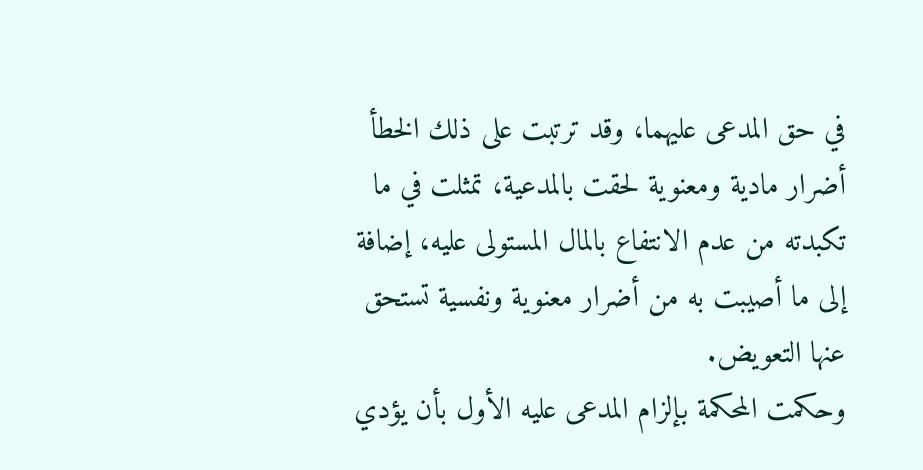في حق المدعى عليهما، وقد ترتبت على ذلك الخطأ أضرار مادية ومعنوية لحقت بالمدعية، تمثلت في ما تكبدته من عدم الانتفاع بالمال المستولى عليه، إضافة إلى ما أصيبت به من أضرار معنوية ونفسية تستحق عنها التعويض.
وحكمت المحكمة بإلزام المدعى عليه الأول بأن يؤدي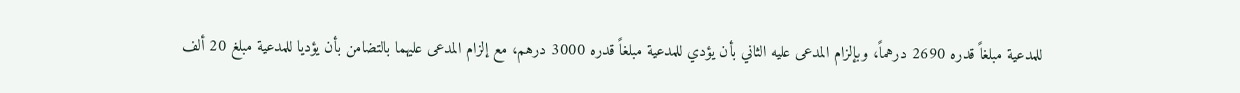للمدعية مبلغاً قدره 2690 درهماً، وبإلزام المدعى عليه الثاني بأن يؤدي للمدعية مبلغاً قدره 3000 درهم، مع إلزام المدعى عليهما بالتضامن بأن يؤديا للمدعية مبلغ 20 ألف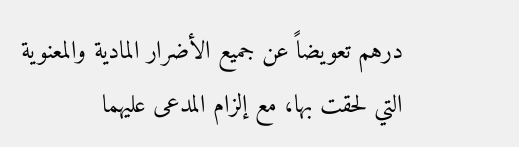درهم تعويضاً عن جميع الأضرار المادية والمعنوية التي لحقت بها، مع إلزام المدعى عليهما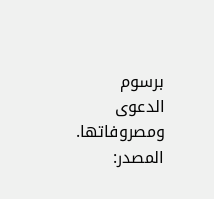برسوم الدعوى ومصروفاتها.
المصدر: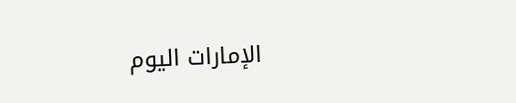الإمارات اليوم